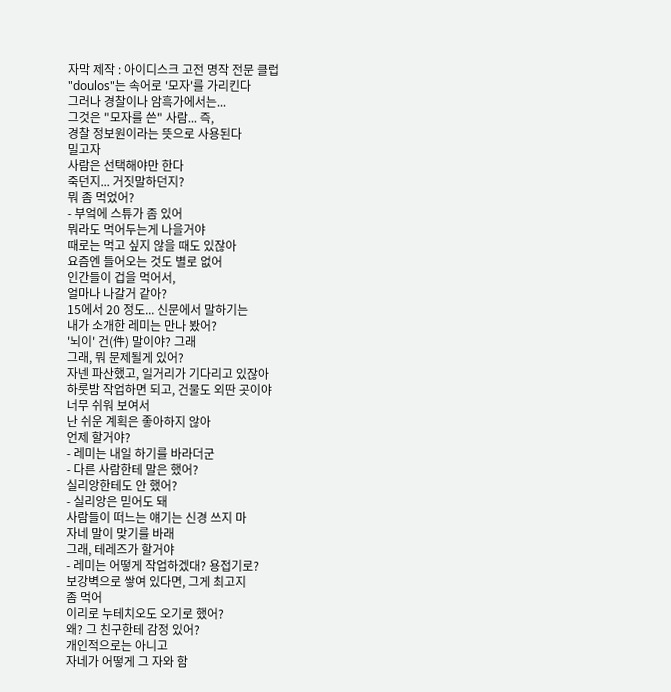자막 제작 : 아이디스크 고전 명작 전문 클럽
"doulos"는 속어로 '모자'를 가리킨다
그러나 경찰이나 암흑가에서는...
그것은 "모자를 쓴" 사람... 즉,
경찰 정보원이라는 뜻으로 사용된다
밀고자
사람은 선택해야만 한다
죽던지... 거짓말하던지?
뭐 좀 먹었어?
- 부엌에 스튜가 좀 있어
뭐라도 먹어두는게 나을거야
때로는 먹고 싶지 않을 때도 있잖아
요즘엔 들어오는 것도 별로 없어
인간들이 겁을 먹어서,
얼마나 나갈거 같아?
15에서 20 정도... 신문에서 말하기는
내가 소개한 레미는 만나 봤어?
'뇌이' 건(件) 말이야? 그래
그래, 뭐 문제될게 있어?
자넨 파산했고, 일거리가 기다리고 있잖아
하룻밤 작업하면 되고, 건물도 외딴 곳이야
너무 쉬워 보여서
난 쉬운 계획은 좋아하지 않아
언제 할거야?
- 레미는 내일 하기를 바라더군
- 다른 사람한테 말은 했어?
실리앙한테도 안 했어?
- 실리앙은 믿어도 돼
사람들이 떠느는 얘기는 신경 쓰지 마
자네 말이 맞기를 바래
그래, 테레즈가 할거야
- 레미는 어떻게 작업하겠대? 용접기로?
보강벽으로 쌓여 있다면, 그게 최고지
좀 먹어
이리로 누테치오도 오기로 했어?
왜? 그 친구한테 감정 있어?
개인적으로는 아니고
자네가 어떻게 그 자와 함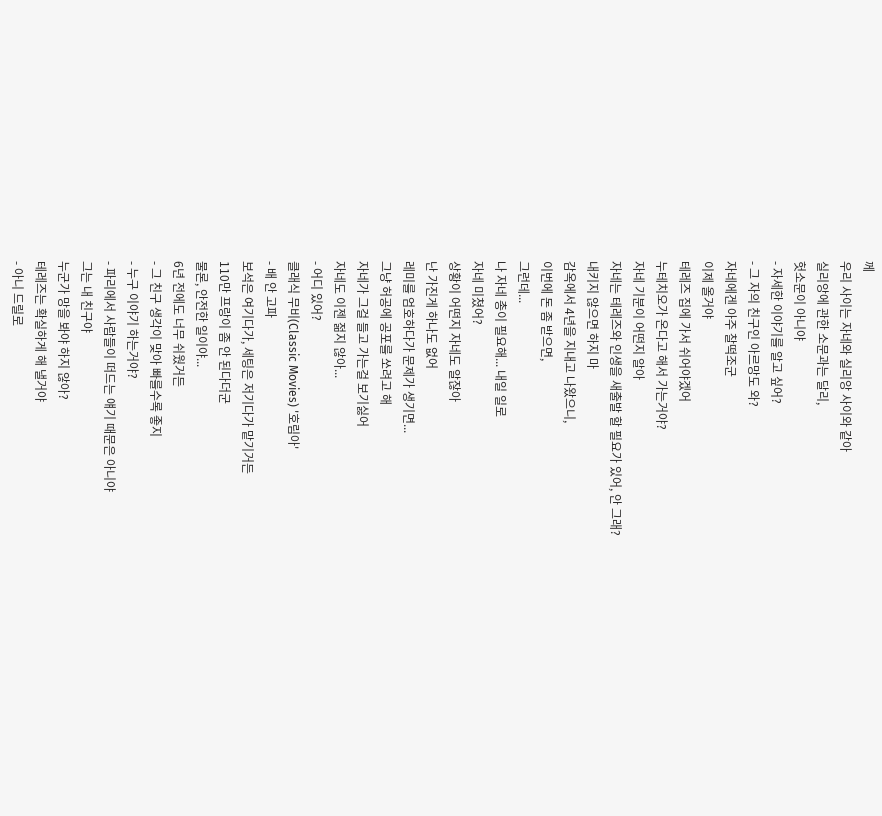께
우리 사이는 자네와 실리앙 사이와 같아
실리앙에 관한 소문과는 달리,
헛소문이 아니야
- 자세한 이야기를 알고 싶어?
- 그 자의 친구인 아르망도 와?
자네에겐 아주 찰떡조군
이제 올거야
테레즈 집에 가서 쉬어야겠어
누테치오가 온다고 해서 가는거야?
자네 기분이 어떤지 알아
자네는 테레즈와 인생을 새출발 할 필요가 있어, 안 그래?
내키지 않으면 하지 마
감옥에서 4년을 지내고 나왔으니,
이번에 돈 좀 받으면,
그런데...
나 자네 총이 필요해... 내일 일로
자네 미쳤어?
상황이 어떤지 자네도 알잖아
난 가진게 하나도 없어
레미를 엄호하다가 문제가 생기면...
그냥 허공에 공포를 쏘려고 해
자네가 그걸 들고 가는걸 보기싫어
자네도 이젠 젊지 않아...
- 어디 있어?
클래식 무비(Classic Movies) '호림아'
- 배 안 고파
보석은 여기다가, 세팅은 저기다가 맡기거든
110만 프랑이 좀 안 된다더군
물론, 안전한 일이야...
6년 전에도 너무 쉬웠거든
- 그 친구 생각이 맞아 빠를수록 좋지
- 누구 이야기 하는거야?
- 파리에서 사람들이 떠드는 얘기 때문은 아니야
그는 내 친구야
누군가 망을 봐야 하지 않아?
테레즈는 확실하게 해 낼거야
- 아니 드릴로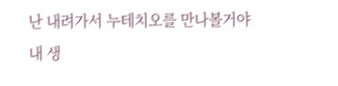난 내려가서 누테치오를 만나볼거야
내 생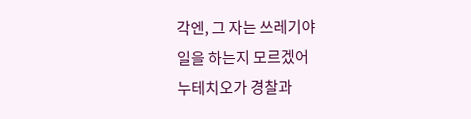각엔, 그 자는 쓰레기야
일을 하는지 모르겠어
누테치오가 경찰과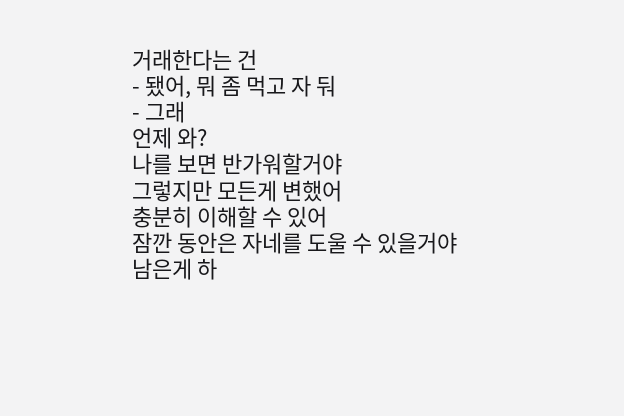거래한다는 건
- 됐어, 뭐 좀 먹고 자 둬
- 그래
언제 와?
나를 보면 반가워할거야
그렇지만 모든게 변했어
충분히 이해할 수 있어
잠깐 동안은 자네를 도울 수 있을거야
남은게 하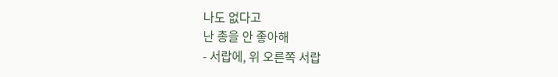나도 없다고
난 총을 안 좋아해
- 서랍에, 위 오른쪽 서랍